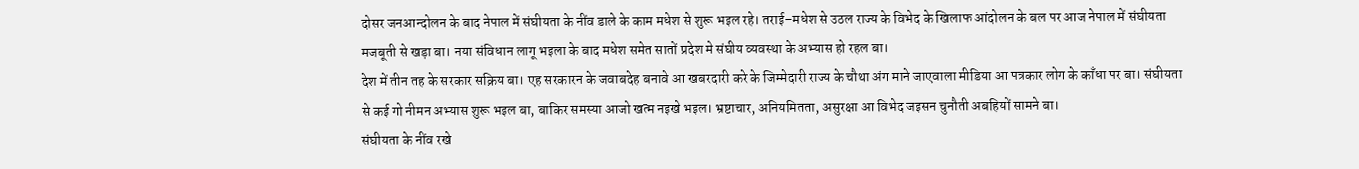दोसर जनआन्दोलन के बाद नेपाल में संघीयता के नींव डाले के काम मधेश से शुरू भइल रहे। तराई–मधेश से उठल राज्य के विभेद के खिलाफ आंदोलन के बल पर आज नेपाल में संघीयता मजबूती से खड़ा बा। नया संविधान लागू भइला के बाद मधेश समेत सातों प्रदेश मे संघीय व्यवस्था के अभ्यास हो रहल बा।
देश में तीन तह के सरकार सक्रिय बा। एह सरकारन के जवाबदेह बनावे आ खबरदारी करे के जिम्मेदारी राज्य के चौथा अंग माने जाएवाला मीडिया आ पत्रकार लोग के काँधा पर बा। संघीयता से कई गो नीमन अभ्यास शुरू भइल बा, बाकिर समस्या आजो खत्म नइखे भइल। भ्रष्टाचार, अनियमितता, असुरक्षा आ विभेद जइसन चुनौती अबहियों सामने बा।
संघीयता के नींव रखे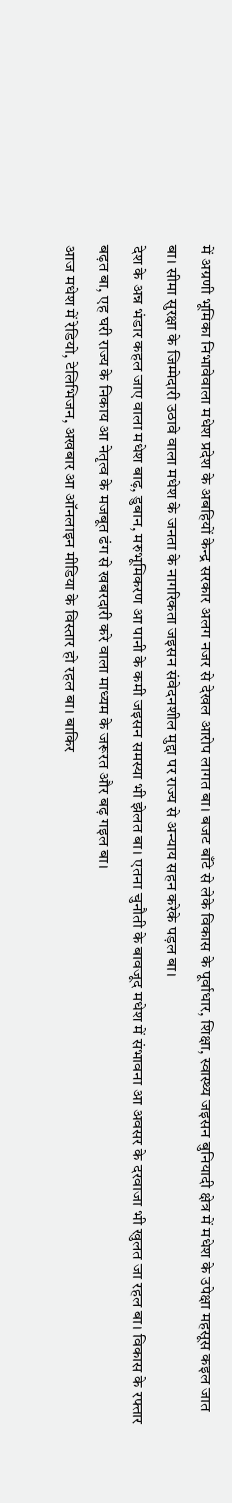में अग्रणी भूमिका निभावेवाला मधेश प्रदेश के अबहियों केन्द्र सरकार अलग नजर से देखल आरोप लागत बा। बजट बाँटे से लेके विकास के पूर्वाधार, शिक्षा, स्वास्थ्य जइसन बुनियादी क्षेत्र में मधेश के उपेक्षा महसूस कइल जात बा। सीमा सुरक्षा के जिम्मेदारी उठावे वाला मधेश के जनता के नागरिकता जइसन संवेदनशील मुद्दा पर राज्य से अन्याय सहन करेके पड़ल बा।
देश के अन्न भंडार कहल जाए वाला मधेश बाढ़, डुबान, मरुभूमिकरण आ पानी के कमी जइसन समस्या भी झेलत बा। एतना चुनौती के बावजूद मधेश में संभावना आ अवसर के दरवाजा भी खुलत जा रहल बा। विकास के रफ्तार बढ़त बा, एह घरी राज्य के निकाय आ नेतृत्व के मजबूत ढंग से खबरदारी करे वाला माध्यम के जरूरत और बढ़ गइल बा।
आज मधेश में रेडियो, टेलिभिजन, अखबार आ ऑनलाइन मीडिया के विस्तार हो रहल बा। बाकिर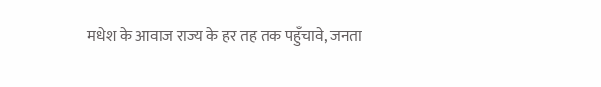मधेश के आवाज राज्य के हर तह तक पहुँचावे, जनता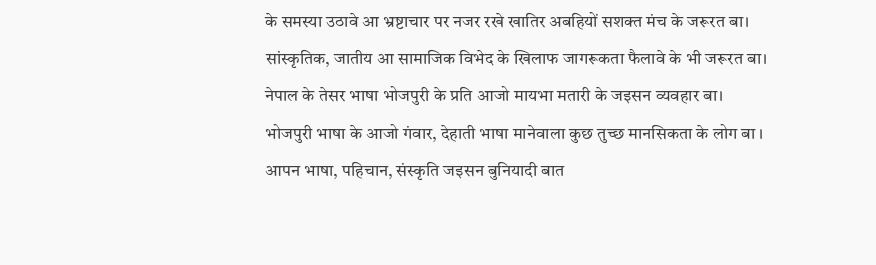के समस्या उठावे आ भ्रष्टाचार पर नजर रखे खातिर अबहियों सशक्त मंच के जरूरत बा। सांस्कृतिक, जातीय आ सामाजिक विभेद के खिलाफ जागरूकता फैलावे के भी जरूरत बा। नेपाल के तेसर भाषा भोजपुरी के प्रति आजो मायभा मतारी के जइसन व्यवहार बा। भोजपुरी भाषा के आजो गंवार, देहाती भाषा मानेवाला कुछ तुच्छ मानसिकता के लोग बा ।
आपन भाषा, पहिचान, संस्कृति जइसन बुनियादी बात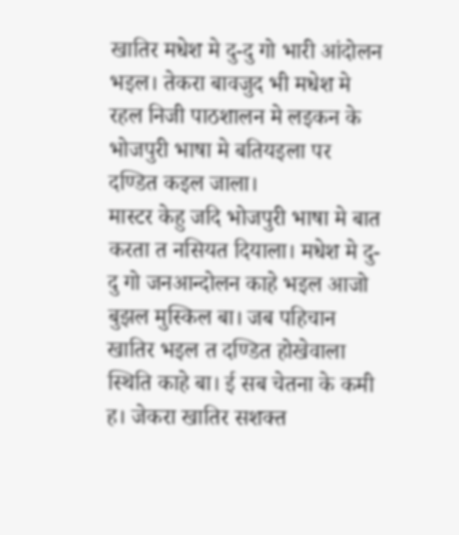खातिर मधेश मे दु-दु गो भारी आंदोलन भइल। तेकरा बावजुद भी मधेश मे रहल निजी पाठशालन मे लइकन के भोजपुरी भाषा मे बतियइला पर दण्डित कइल जाला।
मास्टर केहु जदि भोजपुरी भाषा मे बात करता त नसियत दियाला। मधेश मे दु-दु गो जनआन्दोलन काहे भइल आजो बुझल मुस्किल बा। जब पहिचान खातिर भइल त दण्डित होखेवाला स्थिति काहे बा। ई सब चेतना के कमी ह। जेकरा खातिर सशक्त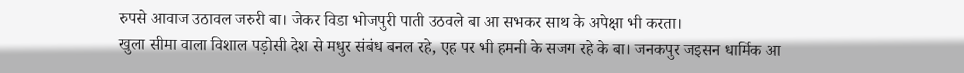रुपसे आवाज उठावल जरुरी बा। जेकर विडा भोजपुरी पाती उठवले बा आ सभकर साथ के अपेक्षा भी करता।
खुला सीमा वाला विशाल पड़ोसी देश से मधुर संबंध बनल रहे, एह पर भी हमनी के सजग रहे के बा। जनकपुर जइसन धार्मिक आ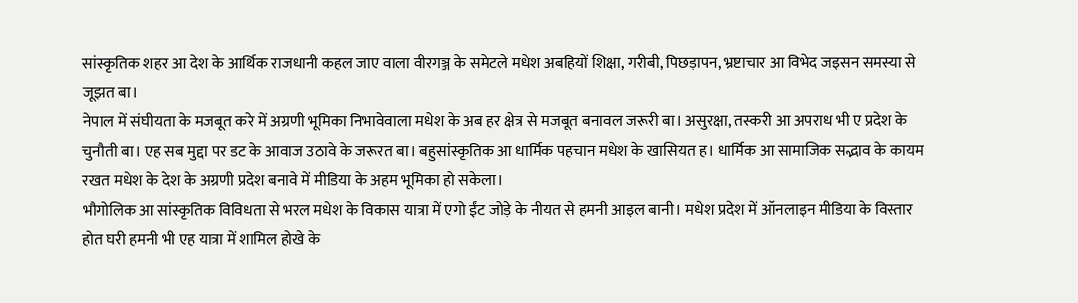सांस्कृतिक शहर आ देश के आर्थिक राजधानी कहल जाए वाला वीरगञ्ज के समेटले मधेश अबहियों शिक्षा, गरीबी, पिछड़ापन, भ्रष्टाचार आ विभेद जइसन समस्या से जूझत बा।
नेपाल में संघीयता के मजबूत करे में अग्रणी भूमिका निभावेवाला मधेश के अब हर क्षेत्र से मजबूत बनावल जरूरी बा। असुरक्षा, तस्करी आ अपराध भी ए प्रदेश के चुनौती बा। एह सब मुद्दा पर डट के आवाज उठावे के जरूरत बा। बहुसांस्कृतिक आ धार्मिक पहचान मधेश के खासियत ह। धार्मिक आ सामाजिक सद्भाव के कायम रखत मधेश के देश के अग्रणी प्रदेश बनावे में मीडिया के अहम भूमिका हो सकेला।
भौगोलिक आ सांस्कृतिक विविधता से भरल मधेश के विकास यात्रा में एगो ईंट जोड़े के नीयत से हमनी आइल बानी। मधेश प्रदेश में ऑनलाइन मीडिया के विस्तार होत घरी हमनी भी एह यात्रा में शामिल होखे के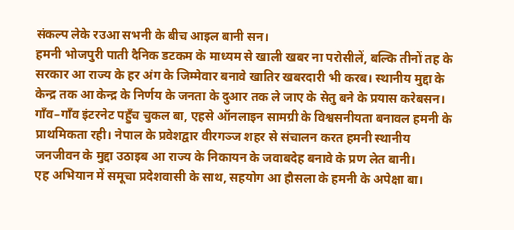संकल्प लेके रउआ सभनी के बीच आइल बानी सन।
हमनी भोजपुरी पाती दैनिक डटकम के माध्यम से खाली खबर ना परोसीलें, बल्कि तीनों तह के सरकार आ राज्य के हर अंग के जिम्मेवार बनावे खातिर खबरदारी भी करब। स्थानीय मुद्दा के केन्द्र तक आ केन्द्र के निर्णय के जनता के दुआर तक ले जाए के सेतु बने के प्रयास करेबसन।
गाँव–गाँव इंटरनेट पहुँच चुकल बा, एहसे ऑनलाइन सामग्री के विश्वसनीयता बनावल हमनी के प्राथमिकता रही। नेपाल के प्रवेशद्वार वीरगञ्ज शहर से संचालन करत हमनी स्थानीय जनजीवन के मुद्दा उठाइब आ राज्य के निकायन के जवाबदेह बनावे के प्रण लेत बानी।
एह अभियान में समूचा प्रदेशवासी के साथ, सहयोग आ हौसला के हमनी के अपेक्षा बा।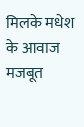मिलके मधेश के आवाज मजबूत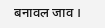बनावल जाव ।